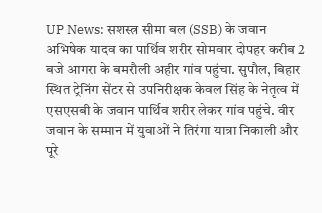UP News: सशस्त्र सीमा बल (SSB) के जवान अभिषेक यादव का पार्थिव शरीर सोमवार दोपहर करीब 2 बजे आगरा के बमरौली अहीर गांव पहुंचा. सुपौल, बिहार स्थित ट्रेनिंग सेंटर से उपनिरीक्षक केवल सिंह के नेतृत्व में एसएसबी के जवान पार्थिव शरीर लेकर गांव पहुंचे. वीर जवान के सम्मान में युवाओं ने तिरंगा यात्रा निकाली और पूरे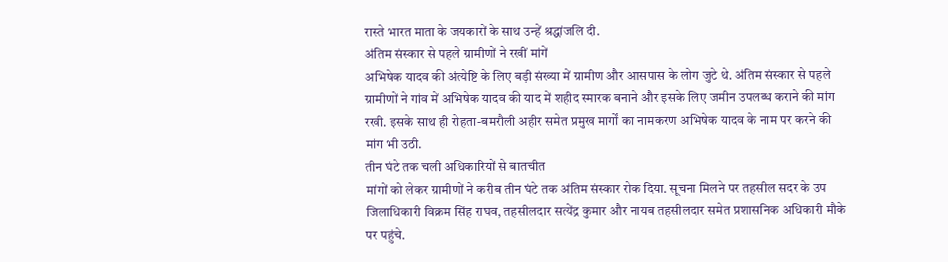रास्ते भारत माता के जयकारों के साथ उन्हें श्रद्धांजलि दी.
अंतिम संस्कार से पहले ग्रामीणों ने रखीं मांगें
अभिषेक यादव की अंत्येष्टि के लिए बड़ी संख्या में ग्रामीण और आसपास के लोग जुटे थे. अंतिम संस्कार से पहले ग्रामीणों ने गांव में अभिषेक यादव की याद में शहीद स्मारक बनाने और इसके लिए जमीन उपलब्ध कराने की मांग रखी. इसके साथ ही रोहता-बमरौली अहीर समेत प्रमुख मार्गों का नामकरण अभिषेक यादव के नाम पर करने की मांग भी उठी.
तीन घंटे तक चली अधिकारियों से बातचीत
मांगों को लेकर ग्रामीणों ने करीब तीन घंटे तक अंतिम संस्कार रोक दिया. सूचना मिलने पर तहसील सदर के उप जिलाधिकारी विक्रम सिंह राघव, तहसीलदार सत्येंद्र कुमार और नायब तहसीलदार समेत प्रशासनिक अधिकारी मौके पर पहुंचे.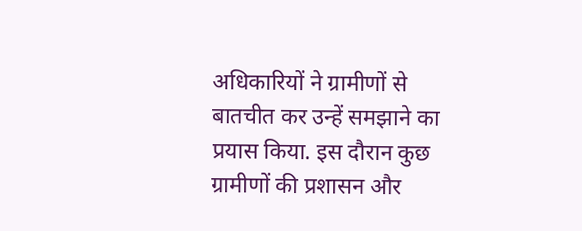अधिकारियों ने ग्रामीणों से बातचीत कर उन्हें समझाने का प्रयास किया. इस दौरान कुछ ग्रामीणों की प्रशासन और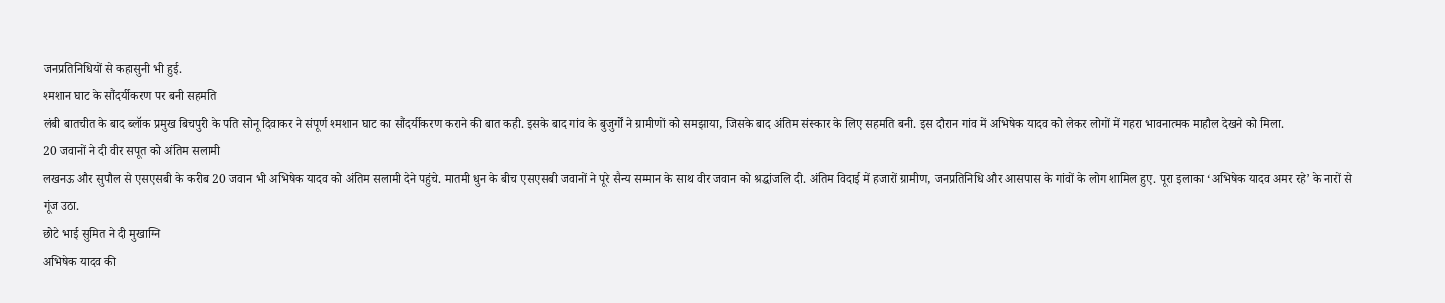जनप्रतिनिधियों से कहासुनी भी हुई.
श्मशान घाट के सौंदर्यीकरण पर बनी सहमति
लंबी बातचीत के बाद ब्लॉक प्रमुख बिचपुरी के पति सोनू दिवाकर ने संपूर्ण श्मशान घाट का सौंदर्यीकरण कराने की बात कही. इसके बाद गांव के बुजुर्गों ने ग्रामीणों को समझाया, जिसके बाद अंतिम संस्कार के लिए सहमति बनी. इस दौरान गांव में अभिषेक यादव को लेकर लोगों में गहरा भावनात्मक माहौल देखने को मिला.
20 जवानों ने दी वीर सपूत को अंतिम सलामी
लखनऊ और सुपौल से एसएसबी के करीब 20 जवान भी अभिषेक यादव को अंतिम सलामी देने पहुंचे. मातमी धुन के बीच एसएसबी जवानों ने पूरे सैन्य सम्मान के साथ वीर जवान को श्रद्धांजलि दी. अंतिम विदाई में हजारों ग्रामीण, जनप्रतिनिधि और आसपास के गांवों के लोग शामिल हुए. पूरा इलाका ‘अभिषेक यादव अमर रहे’ के नारों से गूंज उठा.
छोटे भाई सुमित ने दी मुखाग्नि
अभिषेक यादव की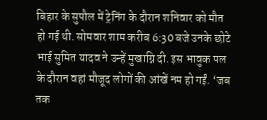बिहार के सुपौल में ट्रेनिंग के दौरान शनिवार को मौत हो गई थी. सोमवार शाम करीब 6:30 बजे उनके छोटे भाई सुमित यादव ने उन्हें मुखाग्नि दी. इस भावुक पल के दौरान वहां मौजूद लोगों की आंखें नम हो गईं. ‘जब तक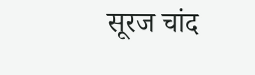सूरज चांद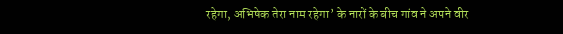रहेगा, अभिषेक तेरा नाम रहेगा’ के नारों के बीच गांव ने अपने वीर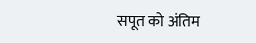सपूत को अंतिम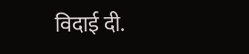विदाई दी.